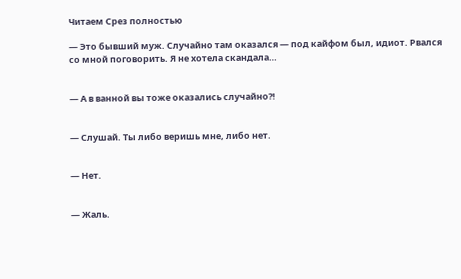Читаем Срез полностью

— Это бывший муж. Случайно там оказался — под кайфом был, идиот. Рвался со мной поговорить. Я не хотела скандала…


— А в ванной вы тоже оказались случайно?!


— Слушай. Ты либо веришь мне, либо нет.


— Нет.


— Жаль.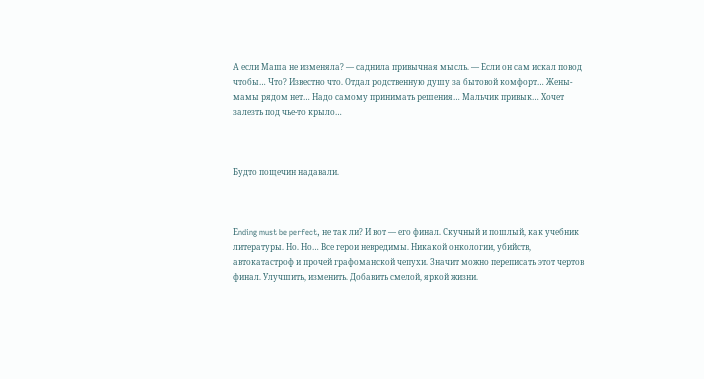А если Маша не изменяла? — саднила привычная мысль. — Если он сам искал повод чтобы… Что? Известно что. Отдал родственную душу за бытовой комфорт… Жены-мамы рядом нет… Надо самому принимать решения… Мальчик привык… Хочет залезть под чье-то крыло…



Будто пощечин надавали.



Еnding must be perfect, не так ли? И вот — его финал. Скучный и пошлый, как учебник литературы. Но. Но… Все герои невредимы. Никакой онкологии, убийств, автокатастроф и прочей графоманской чепухи. Значит можно переписать этот чертов финал. Улучшить, изменить. Добавить смелой, яркой жизни.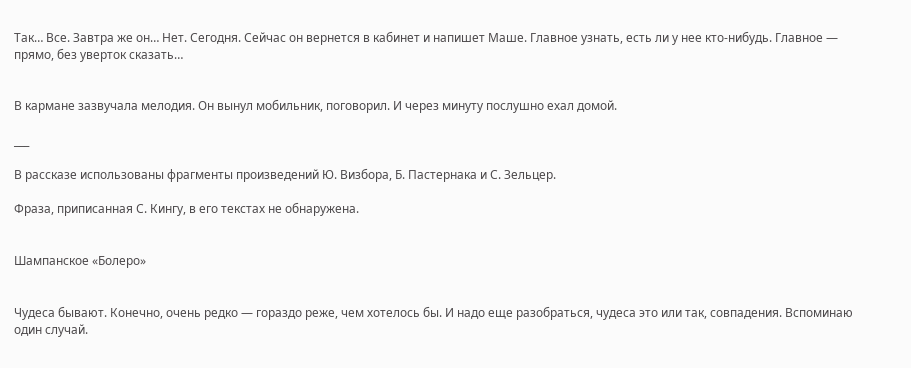Так… Все. Завтра же он… Нет. Сегодня. Сейчас он вернется в кабинет и напишет Маше. Главное узнать, есть ли у нее кто-нибудь. Главное — прямо, без уверток сказать…


В кармане зазвучала мелодия. Он вынул мобильник, поговорил. И через минуту послушно ехал домой.

___

В рассказе использованы фрагменты произведений Ю. Визбора, Б. Пастернака и С. Зельцер.

Фраза, приписанная С. Кингу, в его текстах не обнаружена.


Шампанское «Болеро»


Чудеса бывают. Конечно, очень редко — гораздо реже, чем хотелось бы. И надо еще разобраться, чудеса это или так, совпадения. Вспоминаю один случай.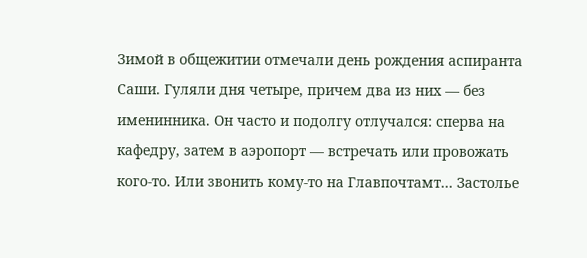Зимой в общежитии отмечали день рождения аспиранта Саши. Гуляли дня четыре, причем два из них — без именинника. Он часто и подолгу отлучался: сперва на кафедру, затем в аэропорт — встречать или провожать кого-то. Или звонить кому-то на Главпочтамт… Застолье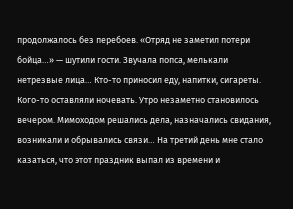продолжалось без перебоев. «Отряд не заметил потери бойца…» — шутили гости. Звучала попса, мелькали нетрезвые лица… Кто-то приносил еду, напитки, сигареты. Кого-то оставляли ночевать. Утро незаметно становилось вечером. Мимоходом решались дела, назначались свидания, возникали и обрывались связи… На третий день мне стало казаться, что этот праздник выпал из времени и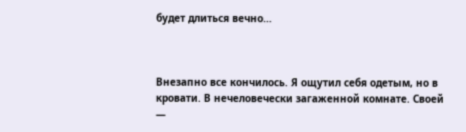будет длиться вечно…



Внезапно все кончилось. Я ощутил себя одетым, но в кровати. В нечеловечески загаженной комнате. Своей —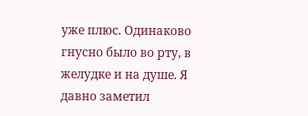уже плюс. Одинаково гнусно было во рту, в желудке и на душе. Я давно заметил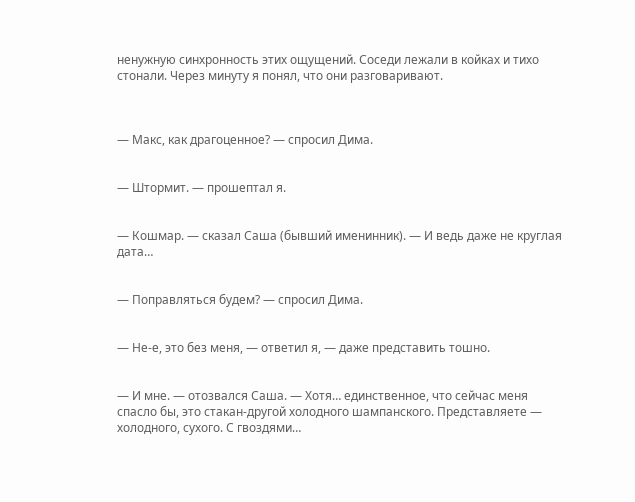ненужную синхронность этих ощущений. Соседи лежали в койках и тихо стонали. Через минуту я понял, что они разговаривают.



— Макс, как драгоценное? — спросил Дима.


— Штормит. — прошептал я.


— Кошмар. — сказал Саша (бывший именинник). — И ведь даже не круглая дата…


— Поправляться будем? — спросил Дима.


— Не-е, это без меня, — ответил я, — даже представить тошно.


— И мне. — отозвался Саша. — Хотя… единственное, что сейчас меня спасло бы, это стакан-другой холодного шампанского. Представляете — холодного, сухого. С гвоздями…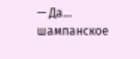— Да… шампанское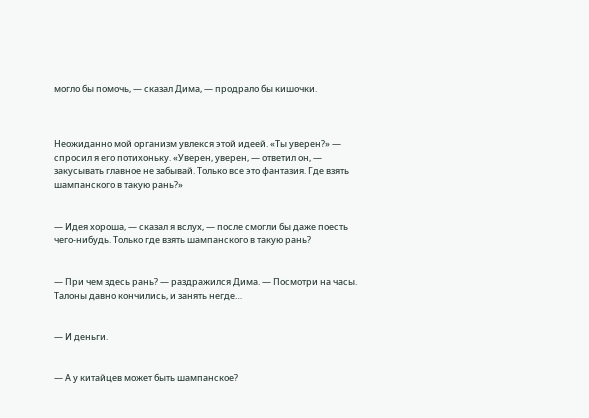могло бы помочь, — сказал Дима, — продрало бы кишочки.



Неожиданно мой организм увлекся этой идеей. «Ты уверен?» — спросил я его потихоньку. «Уверен, уверен, — ответил он, — закусывать главное не забывай. Только все это фантазия. Где взять шампанского в такую рань?»


— Идея хороша, — сказал я вслух, — после смогли бы даже поесть чего-нибудь. Только где взять шампанского в такую рань?


— При чем здесь рань? — раздражился Дима. — Посмотри на часы. Талоны давно кончились, и занять негде…


— И деньги.


— А у китайцев может быть шампанское?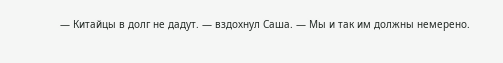— Китайцы в долг не дадут. — вздохнул Саша. — Мы и так им должны немерено.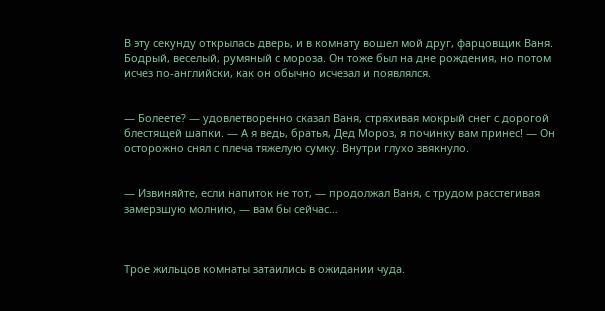В эту секунду открылась дверь, и в комнату вошел мой друг, фарцовщик Ваня. Бодрый, веселый, румяный с мороза. Он тоже был на дне рождения, но потом исчез по-английски, как он обычно исчезал и появлялся.


— Болеете? — удовлетворенно сказал Ваня, стряхивая мокрый снег с дорогой блестящей шапки. — А я ведь, братья, Дед Мороз, я починку вам принес! — Он осторожно снял с плеча тяжелую сумку. Внутри глухо звякнуло.


— Извиняйте, если напиток не тот, — продолжал Ваня, с трудом расстегивая замерзшую молнию, — вам бы сейчас…



Трое жильцов комнаты затаились в ожидании чуда.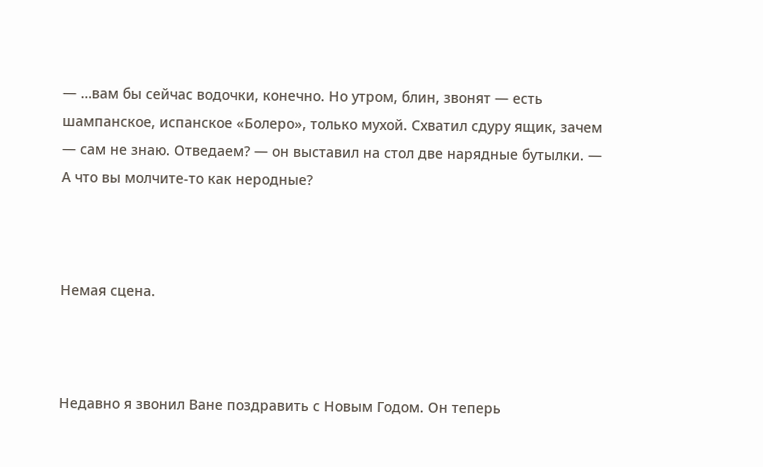— …вам бы сейчас водочки, конечно. Но утром, блин, звонят — есть шампанское, испанское «Болеро», только мухой. Схватил сдуру ящик, зачем — сам не знаю. Отведаем? — он выставил на стол две нарядные бутылки. — А что вы молчите-то как неродные?



Немая сцена.



Недавно я звонил Ване поздравить с Новым Годом. Он теперь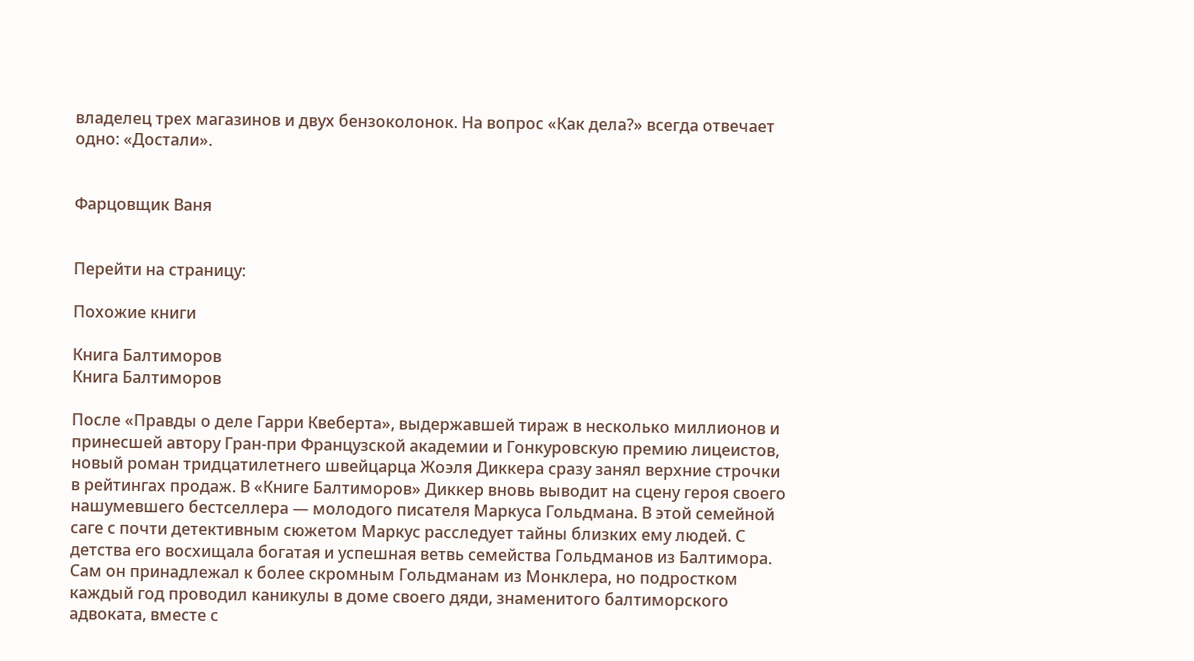владелец трех магазинов и двух бензоколонок. На вопрос «Как дела?» всегда отвечает одно: «Достали».


Фарцовщик Ваня


Перейти на страницу:

Похожие книги

Книга Балтиморов
Книга Балтиморов

После «Правды о деле Гарри Квеберта», выдержавшей тираж в несколько миллионов и принесшей автору Гран-при Французской академии и Гонкуровскую премию лицеистов, новый роман тридцатилетнего швейцарца Жоэля Диккера сразу занял верхние строчки в рейтингах продаж. В «Книге Балтиморов» Диккер вновь выводит на сцену героя своего нашумевшего бестселлера — молодого писателя Маркуса Гольдмана. В этой семейной саге с почти детективным сюжетом Маркус расследует тайны близких ему людей. С детства его восхищала богатая и успешная ветвь семейства Гольдманов из Балтимора. Сам он принадлежал к более скромным Гольдманам из Монклера, но подростком каждый год проводил каникулы в доме своего дяди, знаменитого балтиморского адвоката, вместе с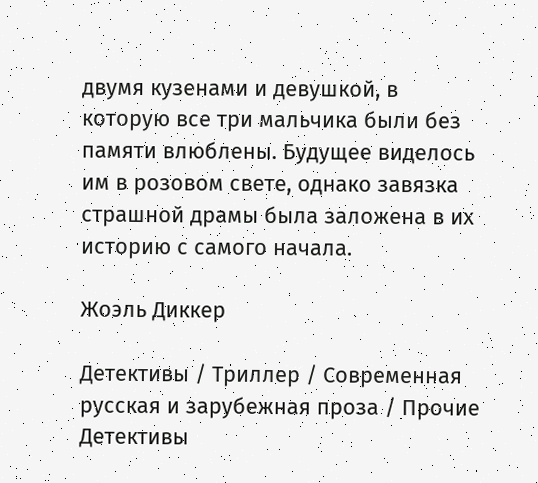двумя кузенами и девушкой, в которую все три мальчика были без памяти влюблены. Будущее виделось им в розовом свете, однако завязка страшной драмы была заложена в их историю с самого начала.

Жоэль Диккер

Детективы / Триллер / Современная русская и зарубежная проза / Прочие Детективы